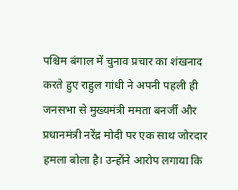पश्चिम बंगाल में चुनाव प्रचार का शंखनाद करते हुए राहुल गांधी ने अपनी पहली ही जनसभा से मुख्यमंत्री ममता बनर्जी और प्रधानमंत्री नरेंद्र मोदी पर एक साथ जोरदार हमला बोला है। उन्होंने आरोप लगाया कि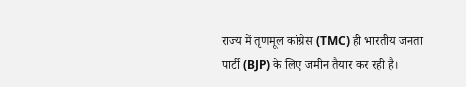राज्य में तृणमूल कांग्रेस (TMC) ही भारतीय जनता पार्टी (BJP) के लिए जमीन तैयार कर रही है।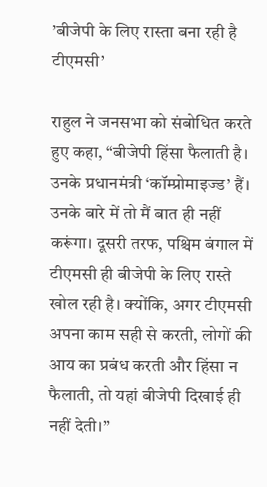’बीजेपी के लिए रास्ता बना रही है टीएमसी’

राहुल ने जनसभा को संबोधित करते हुए कहा, “बीजेपी हिंसा फैलाती है। उनके प्रधानमंत्री ‘कॉम्प्रोमाइज्ड’ हैं। उनके बारे में तो मैं बात ही नहीं करूंगा। दूसरी तरफ, पश्चिम बंगाल में टीएमसी ही बीजेपी के लिए रास्ते खोल रही है। क्योंकि, अगर टीएमसी अपना काम सही से करती, लोगों की आय का प्रबंध करती और हिंसा न फैलाती, तो यहां बीजेपी दिखाई ही नहीं देती।”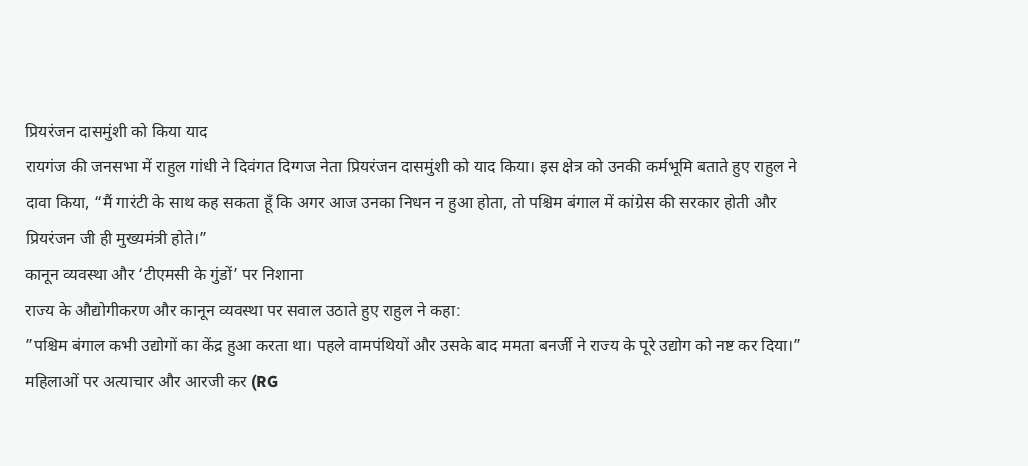प्रियरंजन दासमुंशी को किया याद
रायगंज की जनसभा में राहुल गांधी ने दिवंगत दिग्गज नेता प्रियरंजन दासमुंशी को याद किया। इस क्षेत्र को उनकी कर्मभूमि बताते हुए राहुल ने दावा किया, “मैं गारंटी के साथ कह सकता हूँ कि अगर आज उनका निधन न हुआ होता, तो पश्चिम बंगाल में कांग्रेस की सरकार होती और प्रियरंजन जी ही मुख्यमंत्री होते।”
कानून व्यवस्था और ‘टीएमसी के गुंडों’ पर निशाना
राज्य के औद्योगीकरण और कानून व्यवस्था पर सवाल उठाते हुए राहुल ने कहा:
”पश्चिम बंगाल कभी उद्योगों का केंद्र हुआ करता था। पहले वामपंथियों और उसके बाद ममता बनर्जी ने राज्य के पूरे उद्योग को नष्ट कर दिया।”
महिलाओं पर अत्याचार और आरजी कर (RG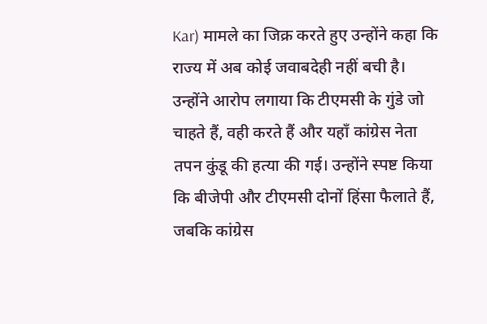Kar) मामले का जिक्र करते हुए उन्होंने कहा कि राज्य में अब कोई जवाबदेही नहीं बची है।
उन्होंने आरोप लगाया कि टीएमसी के गुंडे जो चाहते हैं, वही करते हैं और यहाँ कांग्रेस नेता तपन कुंडू की हत्या की गई। उन्होंने स्पष्ट किया कि बीजेपी और टीएमसी दोनों हिंसा फैलाते हैं, जबकि कांग्रेस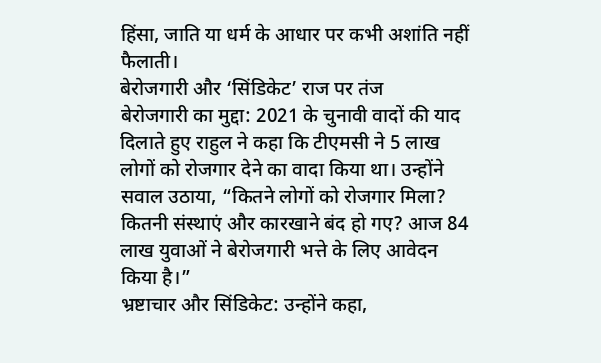हिंसा, जाति या धर्म के आधार पर कभी अशांति नहीं फैलाती।
बेरोजगारी और ‘सिंडिकेट’ राज पर तंज
बेरोजगारी का मुद्दा: 2021 के चुनावी वादों की याद दिलाते हुए राहुल ने कहा कि टीएमसी ने 5 लाख लोगों को रोजगार देने का वादा किया था। उन्होंने सवाल उठाया, “कितने लोगों को रोजगार मिला? कितनी संस्थाएं और कारखाने बंद हो गए? आज 84 लाख युवाओं ने बेरोजगारी भत्ते के लिए आवेदन किया है।”
भ्रष्टाचार और सिंडिकेट: उन्होंने कहा,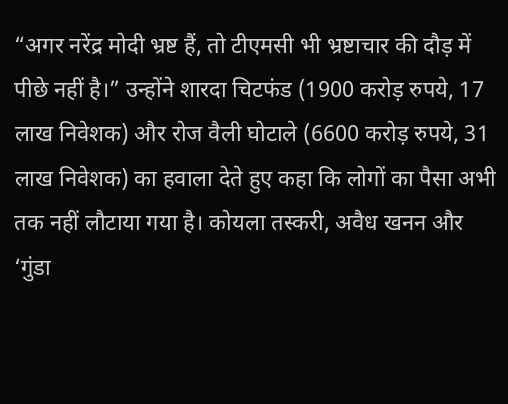“अगर नरेंद्र मोदी भ्रष्ट हैं, तो टीएमसी भी भ्रष्टाचार की दौड़ में पीछे नहीं है।” उन्होंने शारदा चिटफंड (1900 करोड़ रुपये, 17 लाख निवेशक) और रोज वैली घोटाले (6600 करोड़ रुपये, 31 लाख निवेशक) का हवाला देते हुए कहा कि लोगों का पैसा अभी तक नहीं लौटाया गया है। कोयला तस्करी, अवैध खनन और ‘गुंडा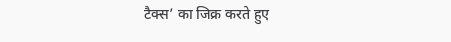टैक्स’ का जिक्र करते हुए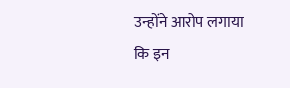उन्होंने आरोप लगाया कि इन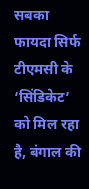सबका फायदा सिर्फ टीएमसी के ‘सिंडिकेट’ को मिल रहा है, बंगाल की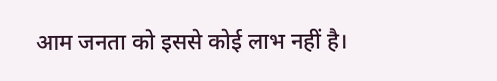आम जनता को इससे कोई लाभ नहीं है।